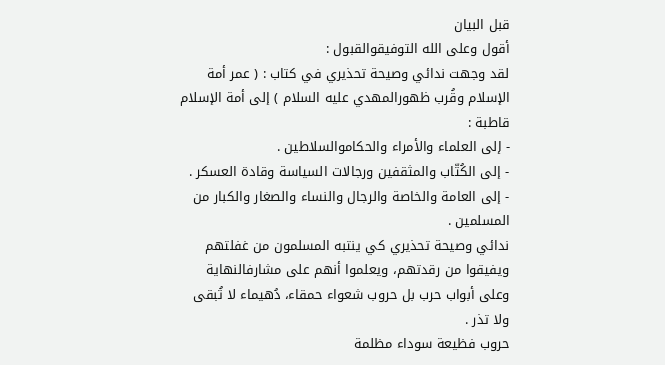قبل البيان
أقول وعلى الله التوفيقوالقبول :
لقد وجهت ندائي وصيحة تحذيري في كتاب : ( عمر أمة الإسلام وقُرب ظهورالمهدي عليه السلام ) إلى أمة الإسلام قاطبة :
- إلى العلماء والأمراء والحكاموالسلاطين .
- إلى الكُتّاب والمثقفين ورجالات السياسة وقادة العسكر .
- إلى العامة والخاصة والرجال والنساء والصغار والكبار من المسلمين .
ندائي وصيحة تحذيري كي ينتبه المسلمون من غفلتهم ويفيقوا من رقدتهم، ويعلموا أنهم على مشارفالنهاية وعلى أبواب حرب بل حروب شعواء حمقاء، دُهيماء لا تُبقى ولا تذر .
حروب فظيعة سوداء مظلمة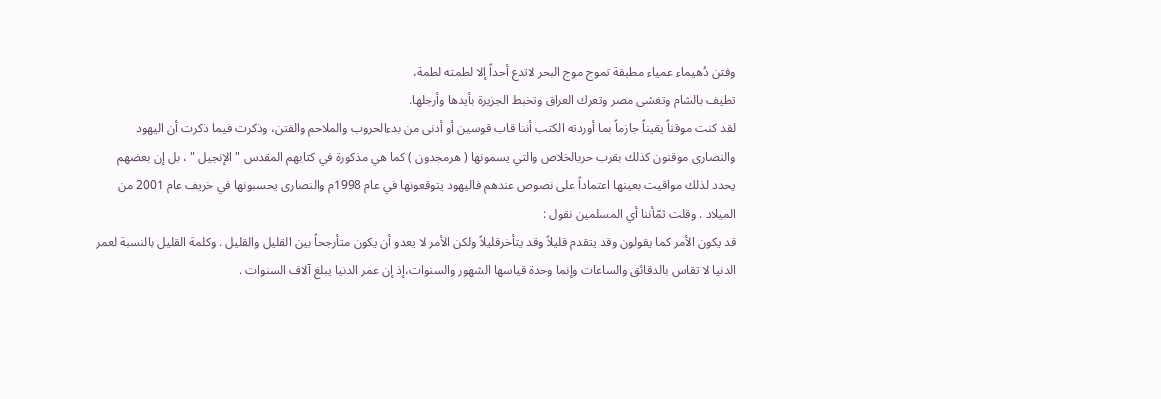وفتن دُهيماء عمياء مطبقة تموج موج البحر لاتدع أحداً إلا لطمته لطمة،
تطيف بالشام وتغشى مصر وتعرك العراق وتخبط الجزيرة بأيدها وأرجلها.
لقد كنت موقناً يقيناً جازماً بما أوردته الكتب أننا قاب قوسين أو أدنى من بدءالحروب والملاحم والفتن، وذكرت فيما ذكرت أن اليهود والنصارى موقنون كذلك بقرب حربالخلاص والتي يسمونها ( هرمجدون ) كما هي مذكورة في كتابهم المقدس " الإنجيل " ، بل إن بعضهم يحدد لذلك مواقيت بعينها اعتماداً على نصوص عندهم فاليهود يتوقعونها في عام 1998م والنصارى يحسبونها في خريف عام 2001 من الميلاد . وقلت ثمّأننا أي المسلمين نقول :
قد يكون الأمر كما يقولون وقد يتقدم قليلاً وقد يتأخرقليلاً ولكن الأمر لا يعدو أن يكون متأرجحاً بين القليل والقليل . وكلمة القليل بالنسبة لعمر الدنيا لا تقاس بالدقائق والساعات وإنما وحدة قياسها الشهور والسنوات،إذ إن عمر الدنيا يبلغ آلاف السنوات .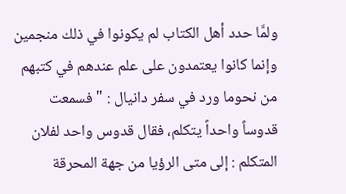ولمَّا حدد أهل الكتاب لم يكونوا في ذلك منجمين وإنما كانوا يعتمدون على علم عندهم في كتبهم من نحوما ورد في سفر دانيال : " فسمعت قدوساً واحداً يتكلم، فقال قدوس واحد لفلان المتكلم : إلى متى الرؤيا من جهة المحرقة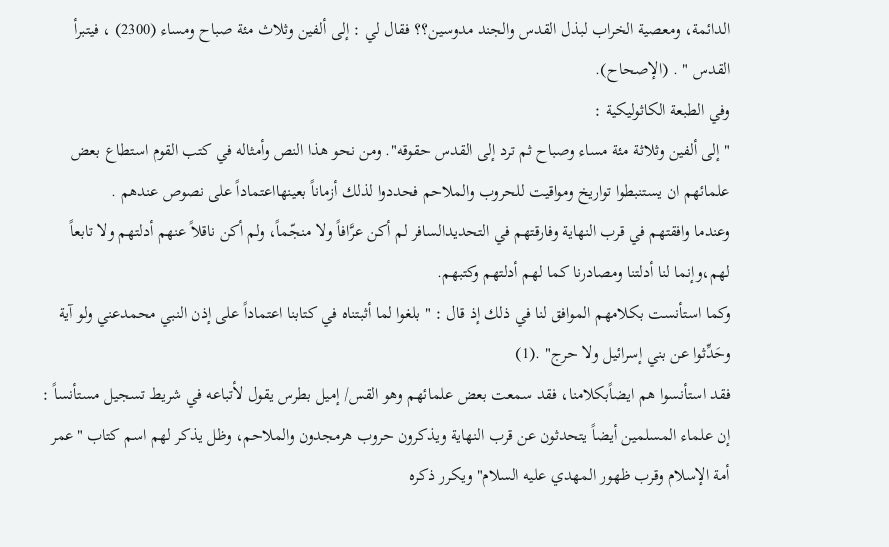الدائمة، ومعصية الخراب لبذل القدس والجند مدوسين؟؟ فقال لي : إلى ألفين وثلاث مئة صباح ومساء (2300) ، فيتبرأ القدس " . (الإصحاح).
وفي الطبعة الكاثوليكية :
" إلى ألفين وثلاثة مئة مساء وصباح ثم ترد إلى القدس حقوقه". ومن نحو هذا النص وأمثاله في كتب القوم استطاع بعض علمائهم ان يستنبطوا تواريخ ومواقيت للحروب والملاحم فحددوا لذلك أزماناً بعينهااعتماداً على نصوص عندهم .
وعندما وافقتهم في قرب النهاية وفارقتهم في التحديدالسافر لم أكن عرَّافاً ولا منجّماً، ولم أكن ناقلاً عنهم أدلتهم ولا تابعاً لهم،وإنما لنا أدلتنا ومصادرنا كما لهم أدلتهم وكتبهم.
وكما استأنست بكلامهم الموافق لنا في ذلك إذ قال : " بلغوا لما أثبتناه في كتابنا اعتماداً على إذن النبي محمدعني ولو آية وحَدِّثوا عن بني إسرائيل ولا حرج" .(1)
فقد استأنسوا هم ايضاًبكلامنا، فقد سمعت بعض علمائهم وهو القس/ إميل بطرس يقول لأتباعه في شريط تسجيل مستأنساً : إن علماء المسلمين أيضاً يتحدثون عن قرب النهاية ويذكرون حروب هرمجدون والملاحم، وظل يذكر لهم اسم كتاب "عمر أمة الإسلام وقرب ظهور المهدي عليه السلام" ويكرر ذكره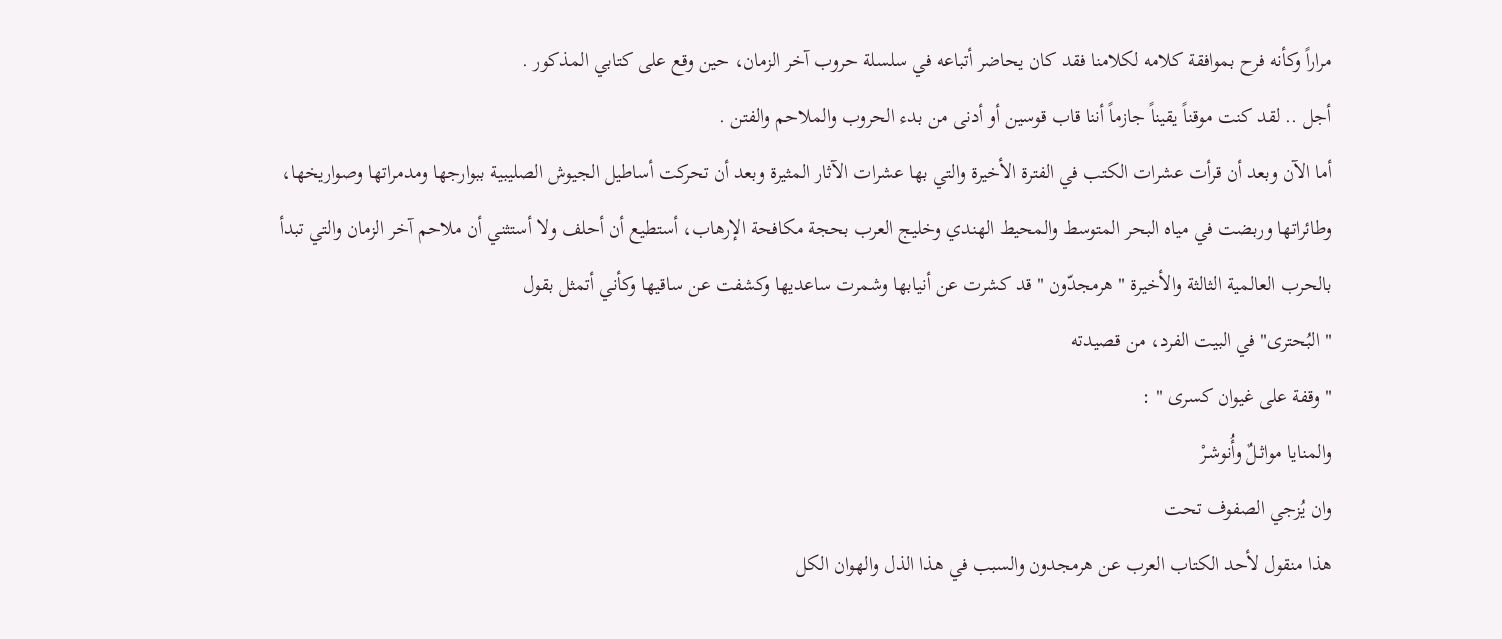مراراً وكأنه فرح بموافقة كلامه لكلامنا فقد كان يحاضر أتباعه في سلسلة حروب آخر الزمان، حين وقع على كتابي المذكور .
أجل .. لقد كنت موقناً يقيناً جازماً أننا قاب قوسين أو أدنى من بدء الحروب والملاحم والفتن .
أما الآن وبعد أن قرأت عشرات الكتب في الفترة الأخيرة والتي بها عشرات الآثار المثيرة وبعد أن تحركت أساطيل الجيوش الصليبية ببوارجها ومدمراتها وصواريخها، وطائراتها وربضت في مياه البحر المتوسط والمحيط الهندي وخليج العرب بحجة مكافحة الإرهاب، أستطيع أن أحلف ولا أستثني أن ملاحم آخر الزمان والتي تبدأ بالحرب العالمية الثالثة والأخيرة " هرمجدّون " قد كشرت عن أنيابها وشمرت ساعديها وكشفت عن ساقيها وكأني أتمثل بقول
" البُحترى" في البيت الفرد، من قصيدته
" وقفة على غيوان كسرى " :
والمنايا مواثـلٌ وأُنوشـرْ
وان يُزجي الصفوف تحت
هذا منقول لأحد الكتاب العرب عن هرمجدون والسبب في هذا الذل والهوان الكل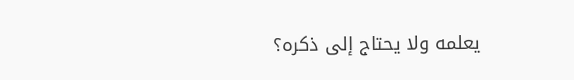يعلمه ولا يحتاج إلى ذكره؟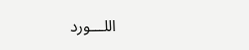اللـــورد